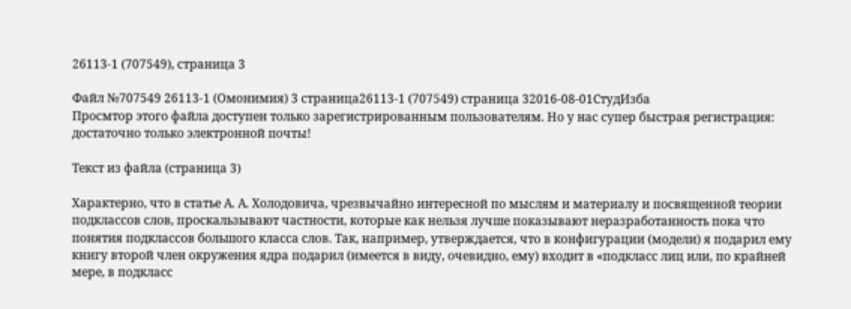26113-1 (707549), страница 3

Файл №707549 26113-1 (Омонимия) 3 страница26113-1 (707549) страница 32016-08-01СтудИзба
Просмтор этого файла доступен только зарегистрированным пользователям. Но у нас супер быстрая регистрация: достаточно только электронной почты!

Текст из файла (страница 3)

Характерно, что в статье А. А. Холодовича, чрезвычайно интересной по мыслям и материалу и посвященной теории подклассов слов, проскальзывают частности, которые как нельзя лучше показывают неразработанность пока что понятия подклассов большого класса слов. Так, например, утверждается, что в конфигурации (модели) я подарил ему книгу второй член окружения ядра подарил (имеется в виду, очевидно, ему) входит в «подкласс лиц или, по крайней мере, в подкласс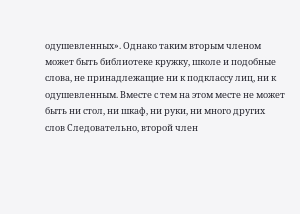одушевленных». Однако таким вторым членом может быть библиотеке кружку, школе и подобные слова, не принадлежащие ни к подклассу лиц, ни к одушевленным. Вместе с тем на этом месте не может быть ни стол, ни шкаф, ни руки, ни много других слов Следовательно, второй член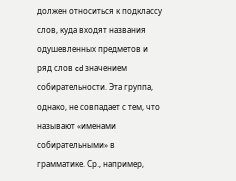должен относиться к подклассу слов, куда входят названия одушевленных предметов и ряд слов cd значением собирательности. Эта группа, однако, не совпадает с тем, что называют «именами собирательными» в грамматике. Ср., например,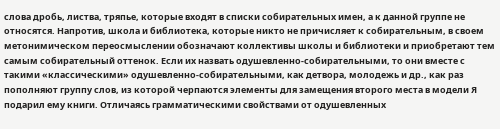слова дробь, листва, тряпье, которые входят в списки собирательных имен, а к данной группе не относятся. Напротив, школа и библиотека, которые никто не причисляет к собирательным, в своем метонимическом переосмыслении обозначают коллективы школы и библиотеки и приобретают тем самым собирательный оттенок. Если их назвать одушевленно-собирательными, то они вместе с такими «классическими» одушевленно-собирательными, как детвора, молодежь и др., как раз пополняют группу слов, из которой черпаются элементы для замещения второго места в модели Я подарил ему книги. Отличаясь грамматическими свойствами от одушевленных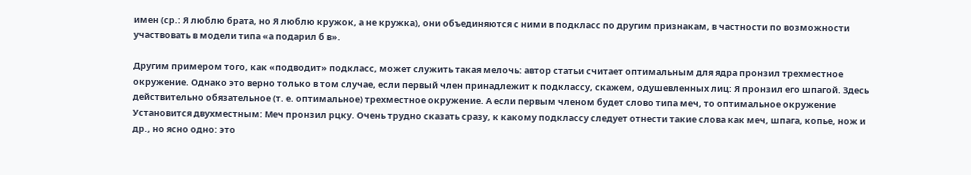имен (ср.: Я люблю брата, но Я люблю кружок, а не кружка), они объединяются с ними в подкласс по другим признакам, в частности по возможности участвовать в модели типа «а подарил б в».

Другим примером того, как «подводит» подкласс, может служить такая мелочь: автор статьи считает оптимальным для ядра пронзил трехместное окружение. Однако это верно только в том случае, если первый член принадлежит к подклассу, скажем, одушевленных лиц: Я пронзил его шпагой. Здесь действительно обязательное (т. е. оптимальное) трехместное окружение. А если первым членом будет слово типа меч, то оптимальное окружение Установится двухместным: Меч пронзил рцку. Очень трудно сказать сразу, к какому подклассу следует отнести такие слова как меч, шпага, копье, нож и др., но ясно одно: это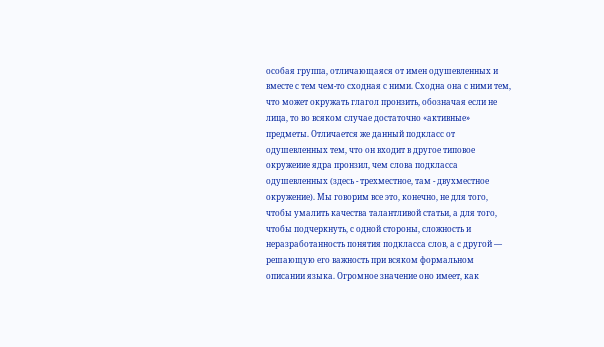особая группа, отличающаяся от имен одушевленных и вместе с тем чем-то сходная с ними. Сходна она с ними тем, что может окружать глагол пронзить, обозначая если не лица, то во всяком случае достаточно «активные» предметы. Отличается же данный подкласс от одушевленных тем, что он входит в другое типовое окружеиие ядра пронзил, чем слова подкласса одушевленных (здесь - трехместное, там - двухместное окружение). Мы говорим все это, конечно, не для того, чтобы умалить качества талантливой статьи, а для того, чтобы подчеркнуть, с одной стороны, сложность и неразработанность понятия подкласса слов, а с другой — решающую его важность при всяком формальном описании языка. Огромное значение оно имеет, как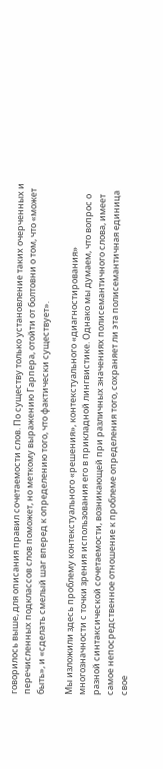говорилось выше, для описания правил сочетаемости слов. По существу только установление таких очерченных и перечисленных подклассов слов поможет, но меткому выражению Гарпера, отойти от болтовни о том, что «может быть», и «сделать смелый шаг вперед к определению того, что фактически существует».

Мы изложили здесь проблему контекстуального «решения», контекстуального «диагностирования» многозначности с точки зрения использования его в прикладной лингвистике. Однако мы думаем, что вопрос о разной синтаксической сочетаемости, возникающей при различных значениях полисемантичного слова, имеет самое непосредственное отношение к проблеме определения того, сохраняет ли эта полисемантичная единица свое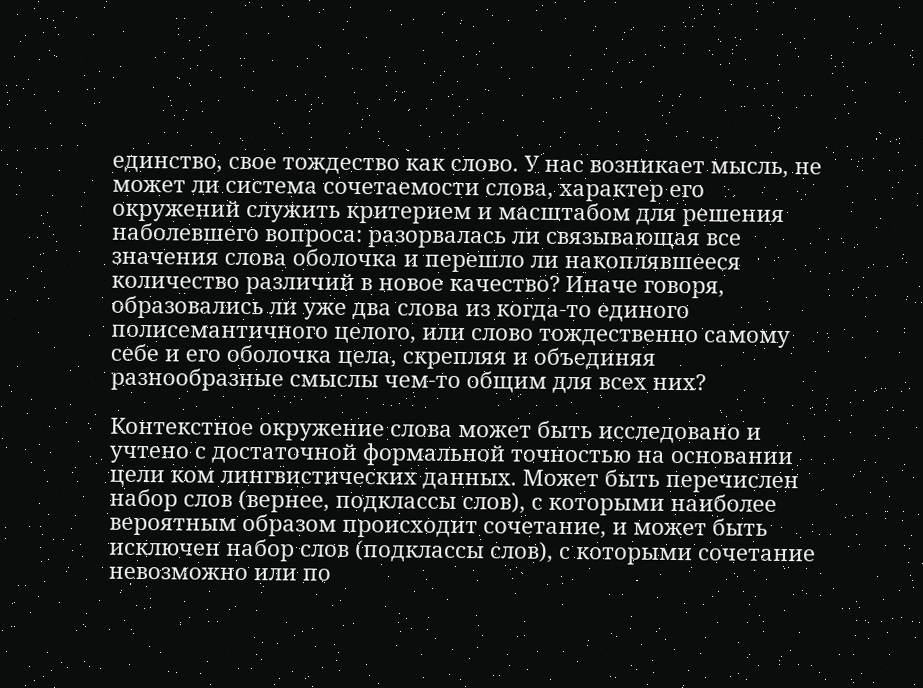единство, свое тождество как слово. У нас возникает мысль, не может ли система сочетаемости слова, характер его окружений служить критерием и масштабом для решения наболевшего вопроса: разорвалась ли связывающая все значения слова оболочка и перешло ли накоплявшееся количество различий в новое качество? Иначе говоря, образовались ли уже два слова из когда-то единого полисемантичного целого, или слово тождественно самому себе и его оболочка цела, скрепляя и объединяя разнообразные смыслы чем-то общим для всех них?

Контекстное окружение слова может быть исследовано и учтено с достаточной формальной точностью на основании цели ком лингвистических данных. Может быть перечислен набор слов (вернее, подклассы слов), с которыми наиболее вероятным образом происходит сочетание, и может быть исключен набор слов (подклассы слов), с которыми сочетание невозможно или по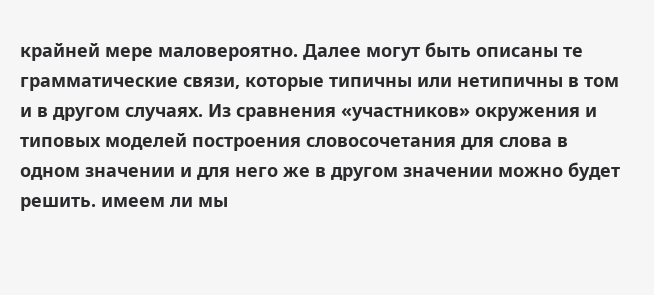крайней мере маловероятно. Далее могут быть описаны те грамматические связи, которые типичны или нетипичны в том и в другом случаях. Из сравнения «участников» окружения и типовых моделей построения словосочетания для слова в одном значении и для него же в другом значении можно будет решить. имеем ли мы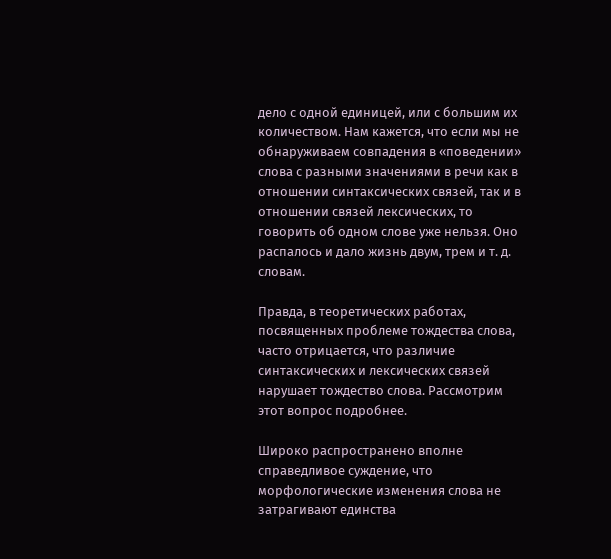дело с одной единицей, или с большим их количеством. Нам кажется, что если мы не обнаруживаем совпадения в «поведении» слова с разными значениями в речи как в отношении синтаксических связей, так и в отношении связей лексических, то говорить об одном слове уже нельзя. Оно распалось и дало жизнь двум, трем и т. д. словам.

Правда, в теоретических работах, посвященных проблеме тождества слова, часто отрицается, что различие синтаксических и лексических связей нарушает тождество слова. Рассмотрим этот вопрос подробнее.

Широко распространено вполне справедливое суждение, что морфологические изменения слова не затрагивают единства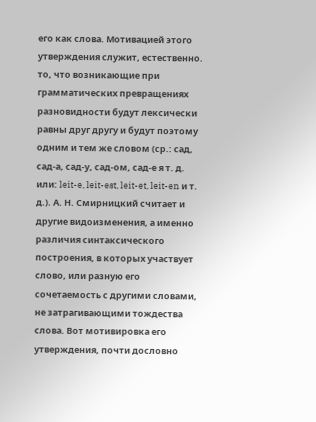его как слова. Мотивацией этого утверждения служит, естественно. то, что возникающие при грамматических превращениях разновидности будут лексически равны друг другу и будут поэтому одним и тем же словом (ср.: сад, сад-а, сад-у, сад-ом, сад-е я т. д. или: leit-e, leit-est, leit-et, leit-en и т. д.). А. Н. Смирницкий считает и другие видоизменения, а именно различия синтаксического построения, в которых участвует слово, или разную его сочетаемость с другими словами, не затрагивающими тождества слова. Вот мотивировка его утверждения, почти дословно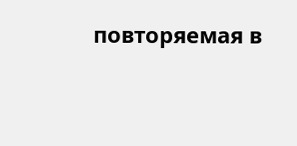повторяемая в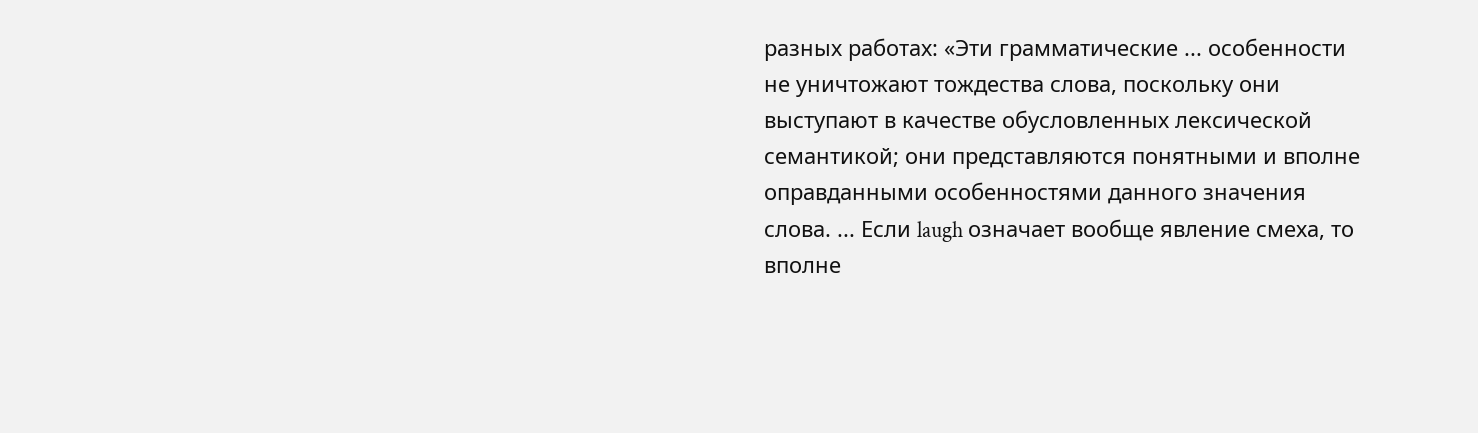разных работах: «Эти грамматические ... особенности не уничтожают тождества слова, поскольку они выступают в качестве обусловленных лексической семантикой; они представляются понятными и вполне оправданными особенностями данного значения слова. ... Если laugh означает вообще явление смеха, то вполне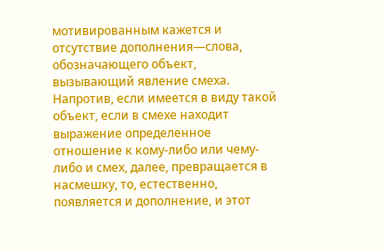мотивированным кажется и отсутствие дополнения—слова, обозначающего объект, вызывающий явление смеха. Напротив, если имеется в виду такой объект, если в смехе находит выражение определенное отношение к кому-либо или чему-либо и смех, далее, превращается в насмешку, то, естественно, появляется и дополнение, и этот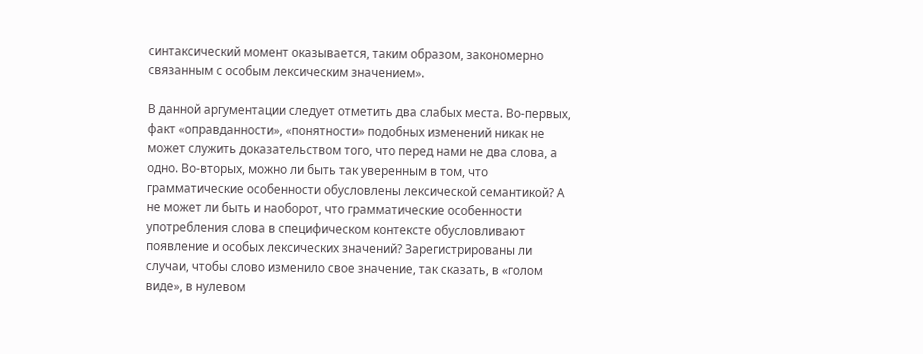синтаксический момент оказывается, таким образом, закономерно связанным с особым лексическим значением».

В данной аргументации следует отметить два слабых места. Во-первых, факт «оправданности», «понятности» подобных изменений никак не может служить доказательством того, что перед нами не два слова, а одно. Во-вторых, можно ли быть так уверенным в том, что грамматические особенности обусловлены лексической семантикой? А не может ли быть и наоборот, что грамматические особенности употребления слова в специфическом контексте обусловливают появление и особых лексических значений? Зарегистрированы ли случаи, чтобы слово изменило свое значение, так сказать, в «голом виде», в нулевом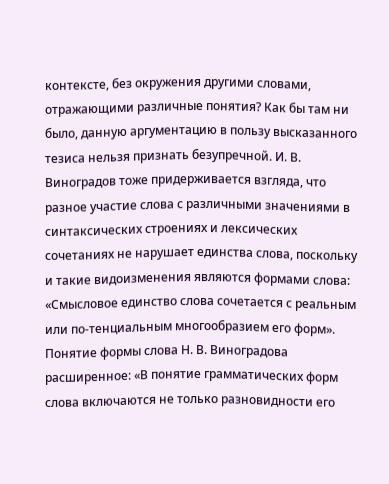контексте, без окружения другими словами, отражающими различные понятия? Как бы там ни было, данную аргументацию в пользу высказанного тезиса нельзя признать безупречной. И. В. Виноградов тоже придерживается взгляда, что разное участие слова с различными значениями в синтаксических строениях и лексических сочетаниях не нарушает единства слова, поскольку и такие видоизменения являются формами слова: «Смысловое единство слова сочетается с реальным или по-тенциальным многообразием его форм». Понятие формы слова Н. В. Виноградова расширенное: «В понятие грамматических форм слова включаются не только разновидности его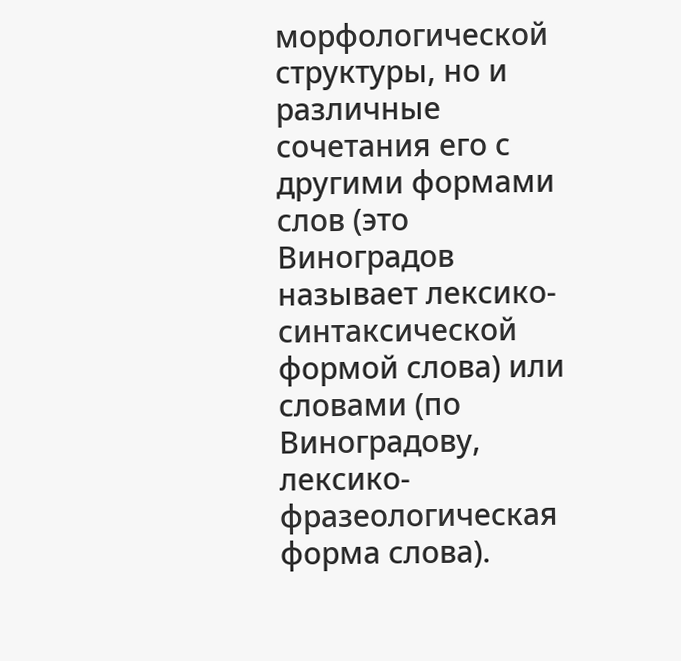морфологической структуры, но и различные сочетания его с другими формами слов (это Виноградов называет лексико-синтаксической формой слова) или словами (по Виноградову, лексико-фразеологическая форма слова).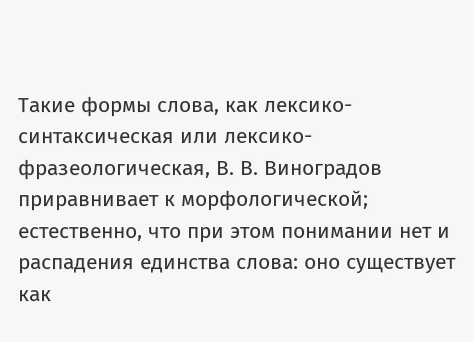Такие формы слова, как лексико-синтаксическая или лексико-фразеологическая, В. В. Виноградов приравнивает к морфологической; естественно, что при этом понимании нет и распадения единства слова: оно существует как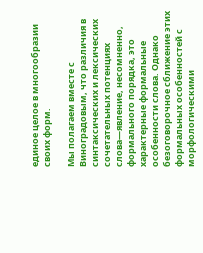единое целое в многообразии своих форм.

Мы полагаем вместе с Виноградовым, что различия в синтаксических и лексических сочетательных потенциях слова—явление, несомненно, формального порядка, это характерные формальные особенности слова. Однако безоговорочное сближение этих формальных особенностей с морфологическими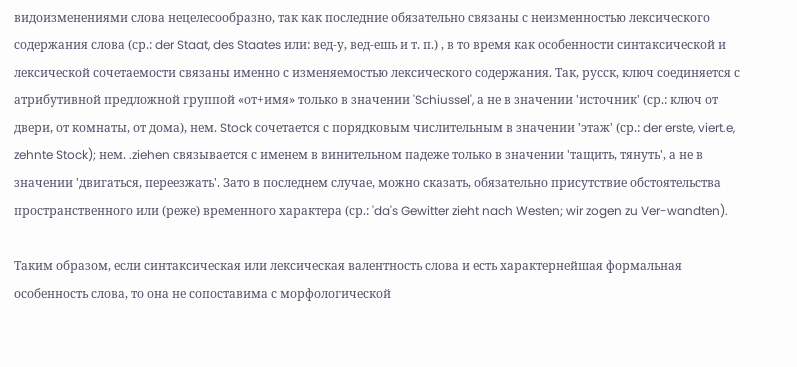видоизменениями слова нецелесообразно, так как последние обязательно связаны с неизменностью лексического содержания слова (ср.: der Staat, des Staates или: вед-у, вед-ешь и т. п.) , в то время как особенности синтаксической и лексической сочетаемости связаны именно с изменяемостью лексического содержания. Так, русск, ключ соединяется с атрибутивной предложной группой «от+имя» только в значении 'Schiussel', а не в значении 'источник' (ср.: ключ от двери, от комнаты, от дома), нем. Stock сочетается с порядковым числительным в значении 'этаж' (ср.: der erste, viert.e, zehnte Stock); нем. .ziehen связывается с именем в винительном падеже только в значении 'тащить, тянуть', а не в значении 'двигаться, переезжать'. Зато в последнем случае, можно сказать, обязательно присутствие обстоятельства пространственного или (реже) временного характера (ср.: 'da's Gewitter zieht nach Westen; wir zogen zu Ver-wandten).

Таким образом, если синтаксическая или лексическая валентность слова и есть характернейшая формальная особенность слова, то она не сопоставима с морфологической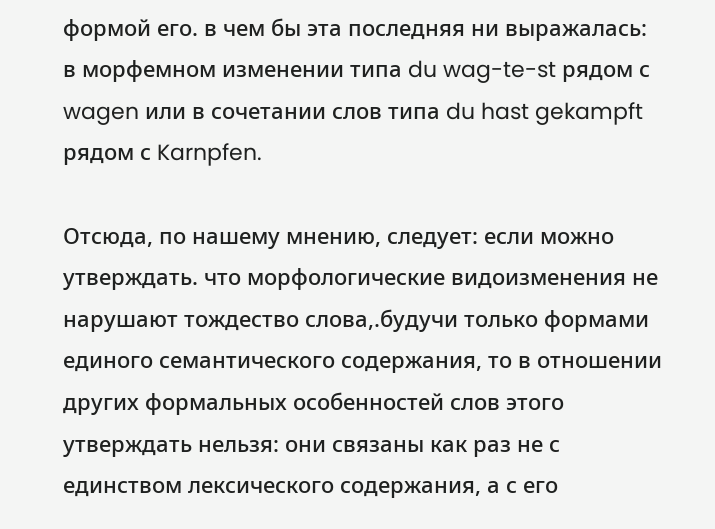формой его. в чем бы эта последняя ни выражалась: в морфемном изменении типа du wag-te-st рядом с wagen или в сочетании слов типа du hast gekampft рядом с Karnpfen.

Отсюда, по нашему мнению, следует: если можно утверждать. что морфологические видоизменения не нарушают тождество слова,.будучи только формами единого семантического содержания, то в отношении других формальных особенностей слов этого утверждать нельзя: они связаны как раз не с единством лексического содержания, а с его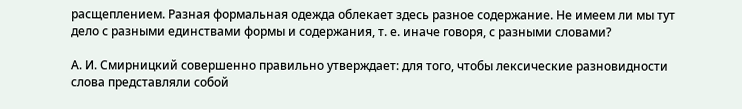расщеплением. Разная формальная одежда облекает здесь разное содержание. Не имеем ли мы тут дело с разными единствами формы и содержания, т. е. иначе говоря, с разными словами?

А. И. Смирницкий совершенно правильно утверждает: для того, чтобы лексические разновидности слова представляли собой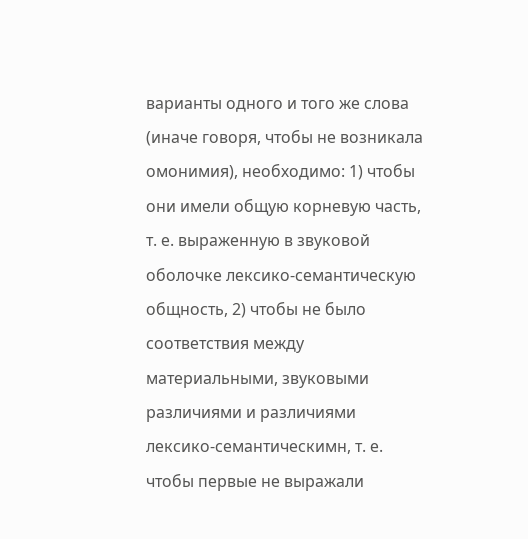варианты одного и того же слова (иначе говоря, чтобы не возникала омонимия), необходимо: 1) чтобы они имели общую корневую часть, т. е. выраженную в звуковой оболочке лексико-семантическую общность, 2) чтобы не было соответствия между материальными, звуковыми различиями и различиями лексико-семантическимн, т. е. чтобы первые не выражали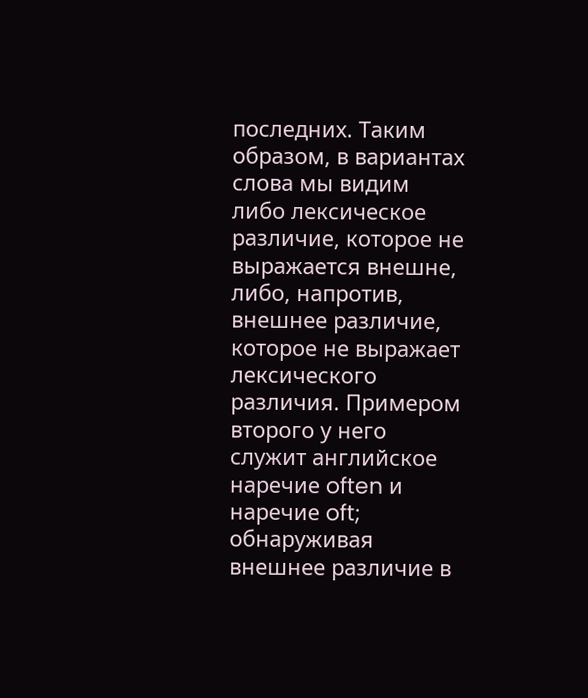последних. Таким образом, в вариантах слова мы видим либо лексическое различие, которое не выражается внешне, либо, напротив, внешнее различие, которое не выражает лексического различия. Примером второго у него служит английское наречие often и наречие oft; обнаруживая внешнее различие в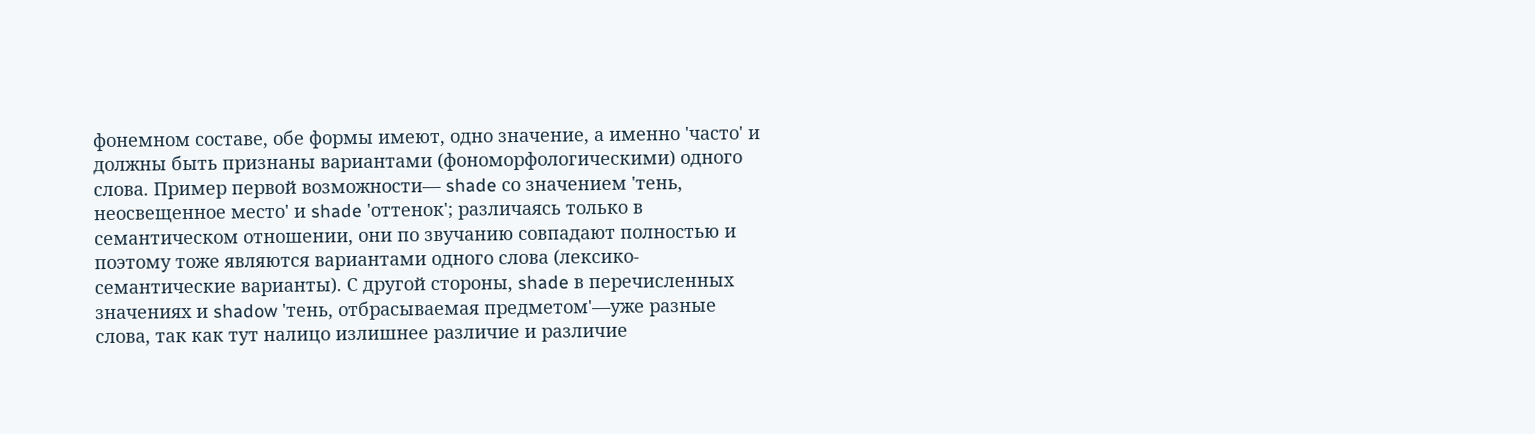фонемном составе, обе формы имеют, одно значение, а именно 'часто' и должны быть признаны вариантами (фономорфологическими) одного слова. Пример первой возможности— shade со значением 'тень, неосвещенное место' и shade 'оттенок'; различаясь только в семантическом отношении, они по звучанию совпадают полностью и поэтому тоже являются вариантами одного слова (лексико-семантические варианты). С другой стороны, shade в перечисленных значениях и shadow 'тень, отбрасываемая предметом'—уже разные слова, так как тут налицо излишнее различие и различие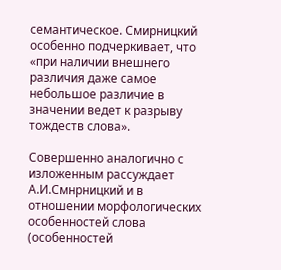семантическое. Смирницкий особенно подчеркивает, что «при наличии внешнего различия даже самое небольшое различие в значении ведет к разрыву тождеств слова».

Совершенно аналогично с изложенным рассуждает А.И.Смнрницкий и в отношении морфологических особенностей слова (особенностей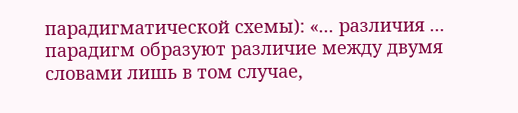парадигматической схемы): «... различия ... парадигм образуют различие между двумя словами лишь в том случае,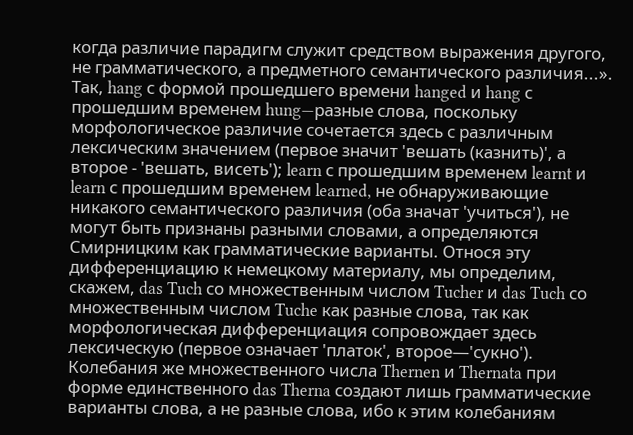когда различие парадигм служит средством выражения другого, не грамматического, а предметного семантического различия...». Так, hang с формой прошедшего времени hanged и hang с прошедшим временем hung—разные слова, поскольку морфологическое различие сочетается здесь с различным лексическим значением (первое значит 'вешать (казнить)', а второе - 'вешать, висеть'); learn с прошедшим временем learnt и learn с прошедшим временем learned, не обнаруживающие никакого семантического различия (оба значат 'учиться'), не могут быть признаны разными словами, а определяются Смирницким как грамматические варианты. Относя эту дифференциацию к немецкому материалу, мы определим, скажем, das Tuch со множественным числом Tucher и das Tuch со множественным числом Tuche как разные слова, так как морфологическая дифференциация сопровождает здесь лексическую (первое означает 'платок', второе—'сукно'). Колебания же множественного числа Thernen и Thernata при форме единственного das Therna создают лишь грамматические варианты слова, а не разные слова, ибо к этим колебаниям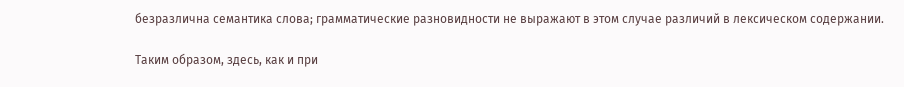безразлична семантика слова; грамматические разновидности не выражают в этом случае различий в лексическом содержании.

Таким образом, здесь, как и при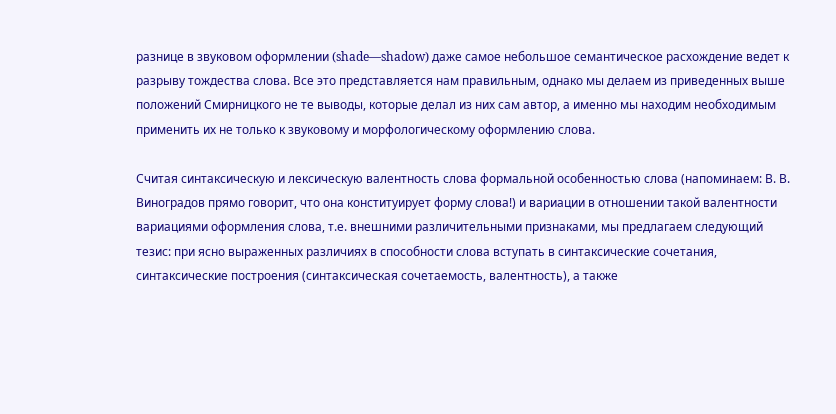разнице в звуковом оформлении (shade—shadow) даже самое небольшое семантическое расхождение ведет к разрыву тождества слова. Все это представляется нам правильным, однако мы делаем из приведенных выше положений Смирницкого не те выводы, которые делал из них сам автор, а именно мы находим необходимым применить их не только к звуковому и морфологическому оформлению слова.

Считая синтаксическую и лексическую валентность слова формальной особенностью слова (напоминаем: В. В. Виноградов прямо говорит, что она конституирует форму слова!) и вариации в отношении такой валентности вариациями оформления слова, т.е. внешними различительными признаками, мы предлагаем следующий тезис: при ясно выраженных различиях в способности слова вступать в синтаксические сочетания, синтаксические построения (синтаксическая сочетаемость, валентность), а также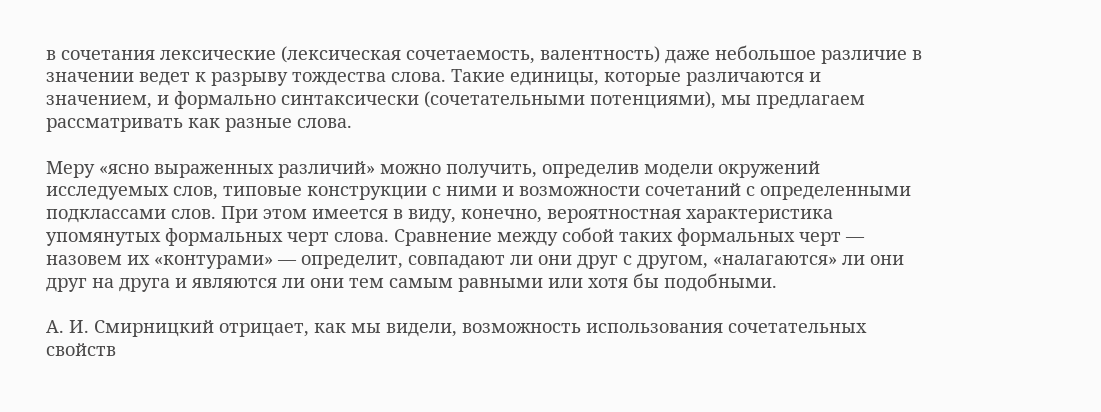в сочетания лексические (лексическая сочетаемость, валентность) даже небольшое различие в значении ведет к разрыву тождества слова. Такие единицы, которые различаются и значением, и формально синтаксически (сочетательными потенциями), мы предлагаем рассматривать как разные слова.

Меру «ясно выраженных различий» можно получить, определив модели окружений исследуемых слов, типовые конструкции с ними и возможности сочетаний с определенными подклассами слов. При этом имеется в виду, конечно, вероятностная характеристика упомянутых формальных черт слова. Сравнение между собой таких формальных черт — назовем их «контурами» — определит, совпадают ли они друг с другом, «налагаются» ли они друг на друга и являются ли они тем самым равными или хотя бы подобными.

А. И. Смирницкий отрицает, как мы видели, возможность использования сочетательных свойств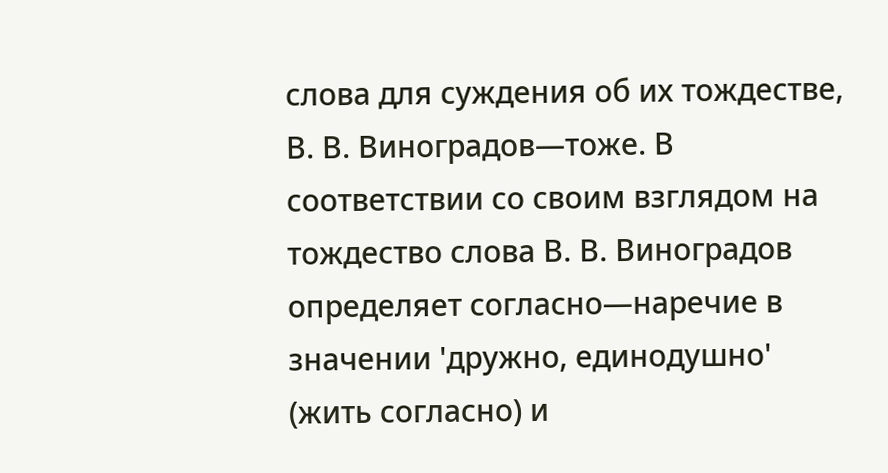слова для суждения об их тождестве, В. В. Виноградов—тоже. В соответствии со своим взглядом на тождество слова В. В. Виноградов определяет согласно—наречие в значении 'дружно, единодушно' (жить согласно) и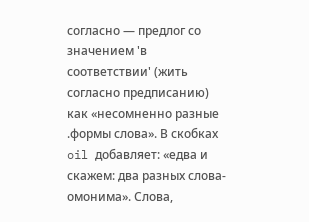согласно — предлог со значением 'в соответствии' (жить согласно предписанию) как «несомненно разные .формы слова». В скобках oil добавляет: «едва и скажем: два разных слова-омонима». Слова,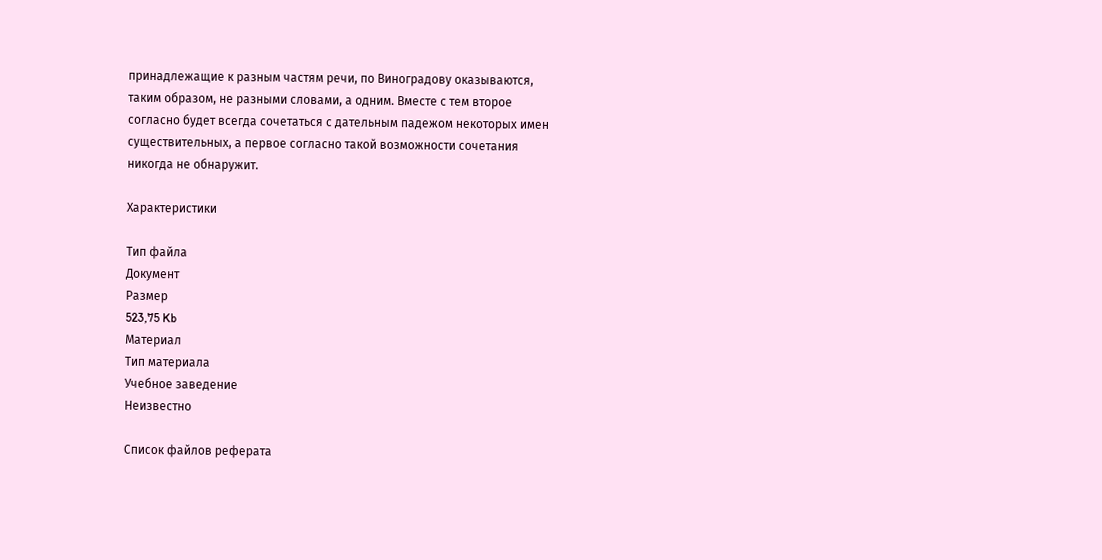принадлежащие к разным частям речи, по Виноградову оказываются, таким образом, не разными словами, а одним. Вместе с тем второе согласно будет всегда сочетаться с дательным падежом некоторых имен существительных, а первое согласно такой возможности сочетания никогда не обнаружит.

Характеристики

Тип файла
Документ
Размер
523,75 Kb
Материал
Тип материала
Учебное заведение
Неизвестно

Список файлов реферата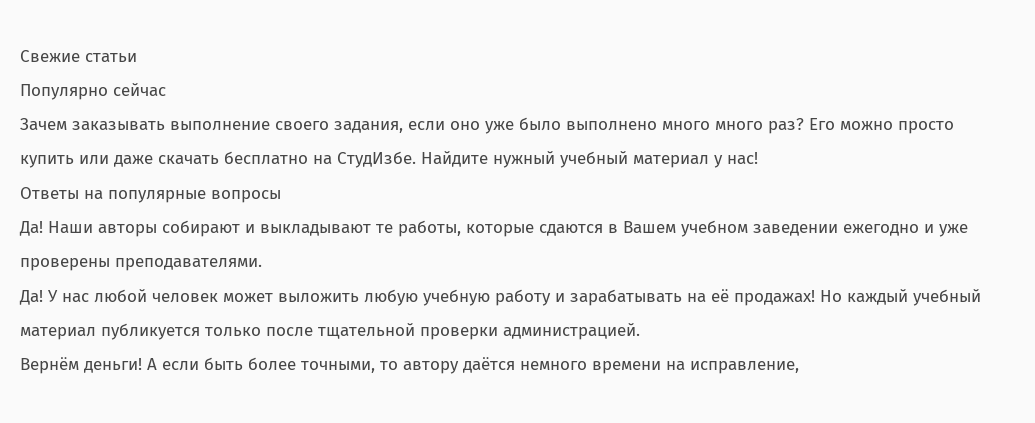Свежие статьи
Популярно сейчас
Зачем заказывать выполнение своего задания, если оно уже было выполнено много много раз? Его можно просто купить или даже скачать бесплатно на СтудИзбе. Найдите нужный учебный материал у нас!
Ответы на популярные вопросы
Да! Наши авторы собирают и выкладывают те работы, которые сдаются в Вашем учебном заведении ежегодно и уже проверены преподавателями.
Да! У нас любой человек может выложить любую учебную работу и зарабатывать на её продажах! Но каждый учебный материал публикуется только после тщательной проверки администрацией.
Вернём деньги! А если быть более точными, то автору даётся немного времени на исправление,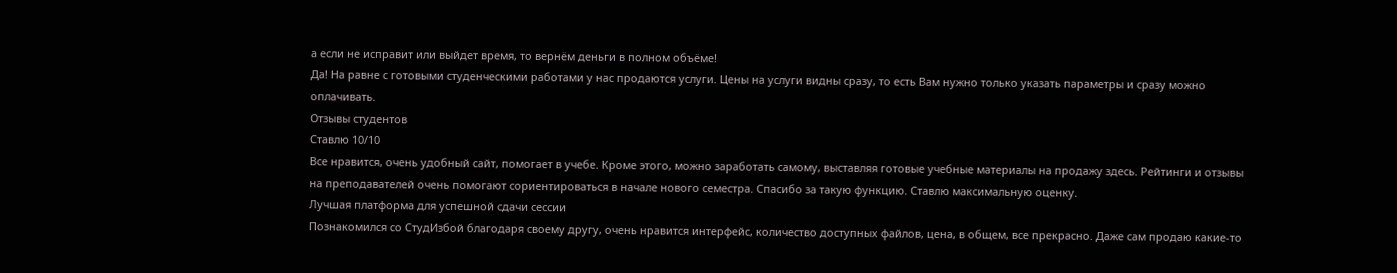а если не исправит или выйдет время, то вернём деньги в полном объёме!
Да! На равне с готовыми студенческими работами у нас продаются услуги. Цены на услуги видны сразу, то есть Вам нужно только указать параметры и сразу можно оплачивать.
Отзывы студентов
Ставлю 10/10
Все нравится, очень удобный сайт, помогает в учебе. Кроме этого, можно заработать самому, выставляя готовые учебные материалы на продажу здесь. Рейтинги и отзывы на преподавателей очень помогают сориентироваться в начале нового семестра. Спасибо за такую функцию. Ставлю максимальную оценку.
Лучшая платформа для успешной сдачи сессии
Познакомился со СтудИзбой благодаря своему другу, очень нравится интерфейс, количество доступных файлов, цена, в общем, все прекрасно. Даже сам продаю какие-то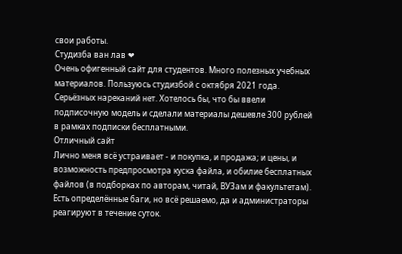свои работы.
Студизба ван лав ❤
Очень офигенный сайт для студентов. Много полезных учебных материалов. Пользуюсь студизбой с октября 2021 года. Серьёзных нареканий нет. Хотелось бы, что бы ввели подписочную модель и сделали материалы дешевле 300 рублей в рамках подписки бесплатными.
Отличный сайт
Лично меня всё устраивает - и покупка, и продажа; и цены, и возможность предпросмотра куска файла, и обилие бесплатных файлов (в подборках по авторам, читай, ВУЗам и факультетам). Есть определённые баги, но всё решаемо, да и администраторы реагируют в течение суток.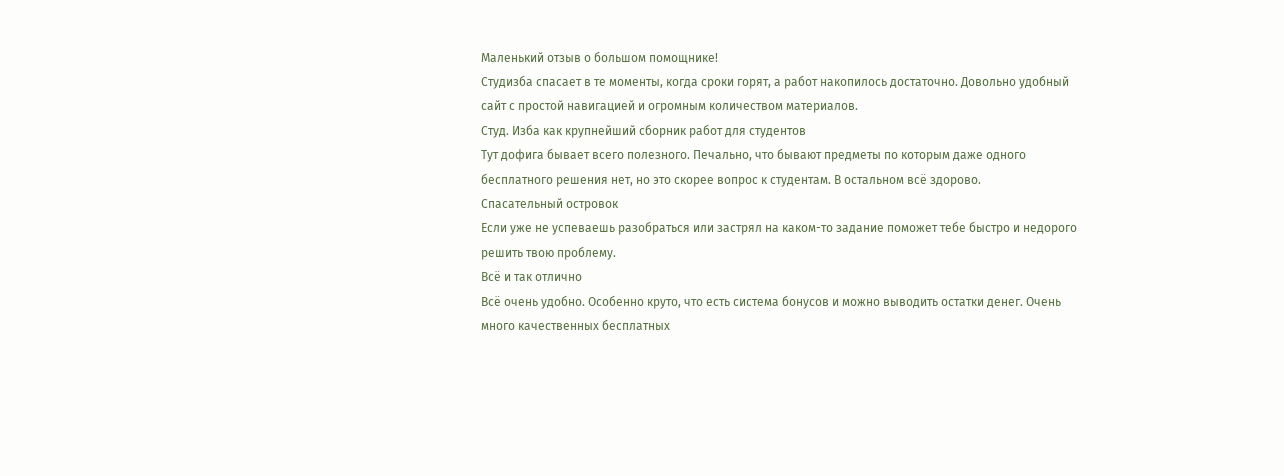Маленький отзыв о большом помощнике!
Студизба спасает в те моменты, когда сроки горят, а работ накопилось достаточно. Довольно удобный сайт с простой навигацией и огромным количеством материалов.
Студ. Изба как крупнейший сборник работ для студентов
Тут дофига бывает всего полезного. Печально, что бывают предметы по которым даже одного бесплатного решения нет, но это скорее вопрос к студентам. В остальном всё здорово.
Спасательный островок
Если уже не успеваешь разобраться или застрял на каком-то задание поможет тебе быстро и недорого решить твою проблему.
Всё и так отлично
Всё очень удобно. Особенно круто, что есть система бонусов и можно выводить остатки денег. Очень много качественных бесплатных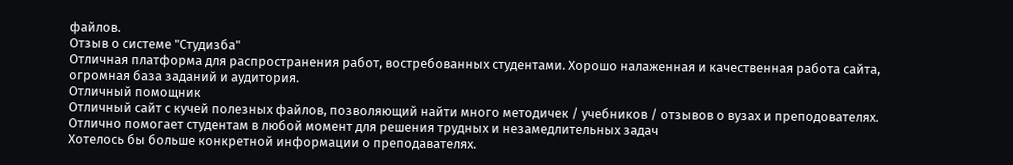файлов.
Отзыв о системе "Студизба"
Отличная платформа для распространения работ, востребованных студентами. Хорошо налаженная и качественная работа сайта, огромная база заданий и аудитория.
Отличный помощник
Отличный сайт с кучей полезных файлов, позволяющий найти много методичек / учебников / отзывов о вузах и преподователях.
Отлично помогает студентам в любой момент для решения трудных и незамедлительных задач
Хотелось бы больше конкретной информации о преподавателях.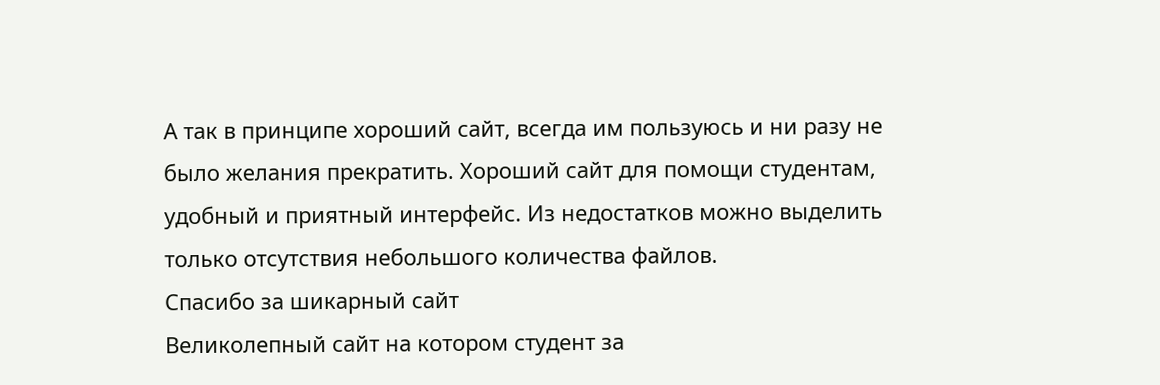А так в принципе хороший сайт, всегда им пользуюсь и ни разу не было желания прекратить. Хороший сайт для помощи студентам, удобный и приятный интерфейс. Из недостатков можно выделить только отсутствия небольшого количества файлов.
Спасибо за шикарный сайт
Великолепный сайт на котором студент за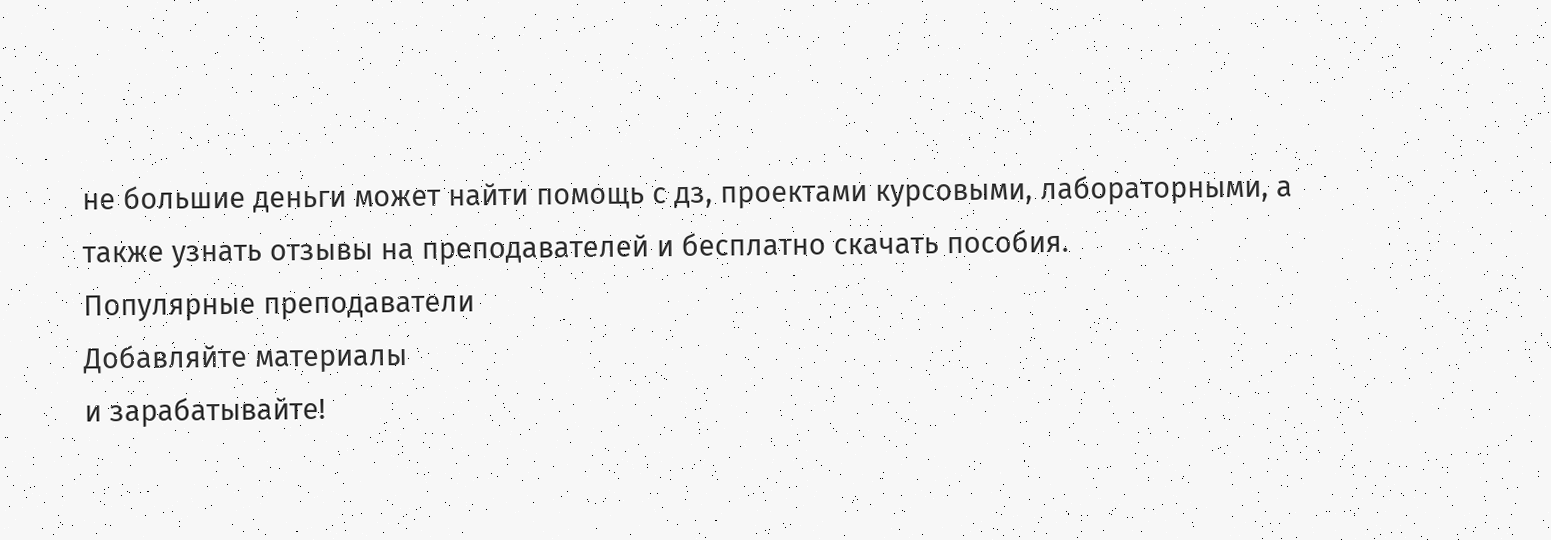не большие деньги может найти помощь с дз, проектами курсовыми, лабораторными, а также узнать отзывы на преподавателей и бесплатно скачать пособия.
Популярные преподаватели
Добавляйте материалы
и зарабатывайте!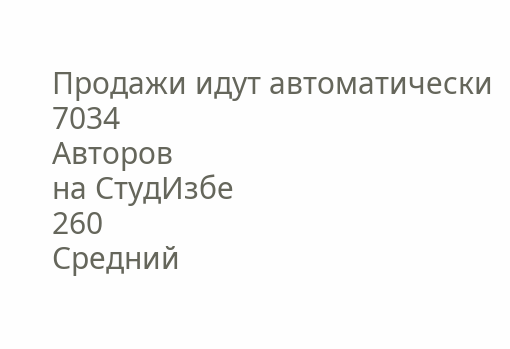Продажи идут автоматически
7034
Авторов
на СтудИзбе
260
Средний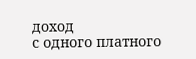доход
с одного платного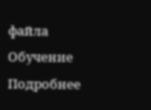файла
Обучение Подробнее